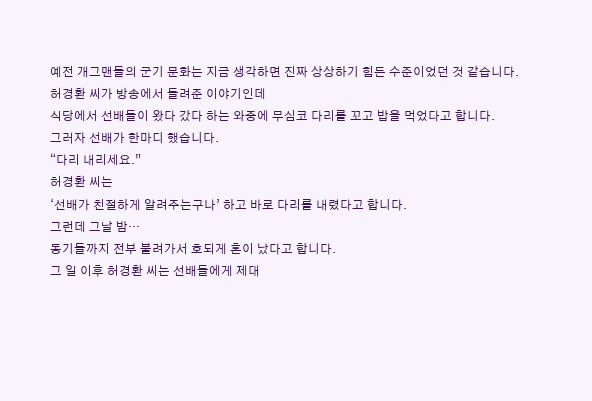예전 개그맨들의 군기 문화는 지금 생각하면 진짜 상상하기 힘든 수준이었던 것 같습니다.
허경환 씨가 방송에서 들려준 이야기인데
식당에서 선배들이 왔다 갔다 하는 와중에 무심코 다리를 꼬고 밥을 먹었다고 합니다.
그러자 선배가 한마디 했습니다.
“다리 내리세요.”
허경환 씨는
‘선배가 친절하게 알려주는구나’ 하고 바로 다리를 내렸다고 합니다.
그런데 그날 밤…
동기들까지 전부 불려가서 호되게 혼이 났다고 합니다.
그 일 이후 허경환 씨는 선배들에게 제대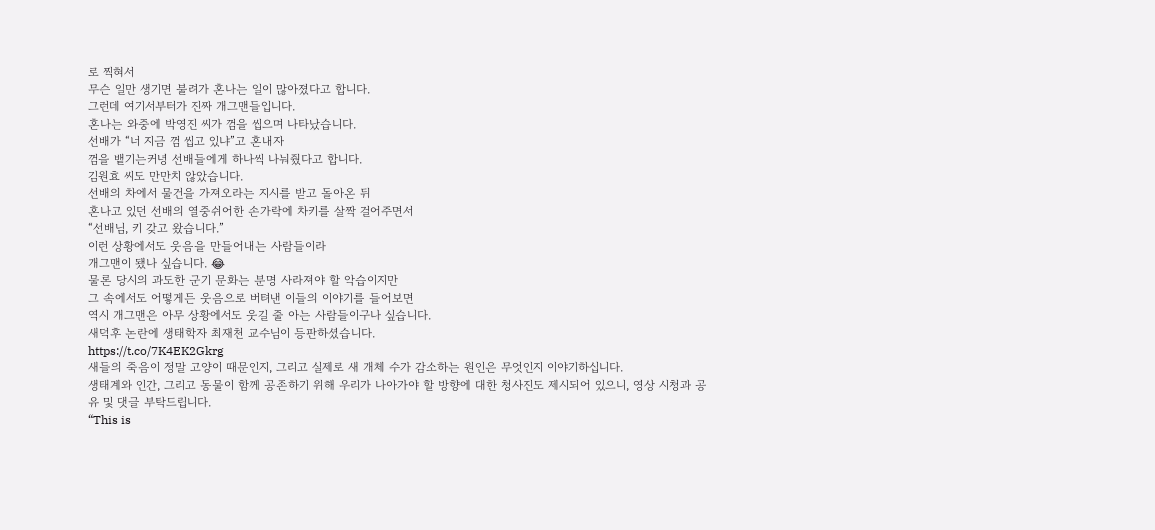로 찍혀서
무슨 일만 생기면 불려가 혼나는 일이 많아졌다고 합니다.
그런데 여기서부터가 진짜 개그맨들입니다.
혼나는 와중에 박영진 씨가 껌을 씹으며 나타났습니다.
선배가 “너 지금 껌 씹고 있냐”고 혼내자
껌을 뱉기는커녕 선배들에게 하나씩 나눠줬다고 합니다.
김원효 씨도 만만치 않았습니다.
선배의 차에서 물건을 가져오라는 지시를 받고 돌아온 뒤
혼나고 있던 선배의 열중쉬어한 손가락에 차키를 살짝 걸어주면서
“선배님, 키 갖고 왔습니다.”
이런 상황에서도 웃음을 만들어내는 사람들이라
개그맨이 됐나 싶습니다. 😂
물론 당시의 과도한 군기 문화는 분명 사라져야 할 악습이지만
그 속에서도 어떻게든 웃음으로 버텨낸 이들의 이야기를 들어보면
역시 개그맨은 아무 상황에서도 웃길 줄 아는 사람들이구나 싶습니다.
새덕후 논란에 생태학자 최재천 교수님이 등판하셨습니다.
https://t.co/7K4EK2Gkrg
새들의 죽음이 정말 고양이 때문인지, 그리고 실제로 새 개체 수가 감소하는 원인은 무엇인지 이야기하십니다.
생태계와 인간, 그리고 동물이 함께 공존하기 위해 우리가 나아가야 할 방향에 대한 청사진도 제시되어 있으니, 영상 시청과 공유 및 댓글 부탁드립니다.
“This is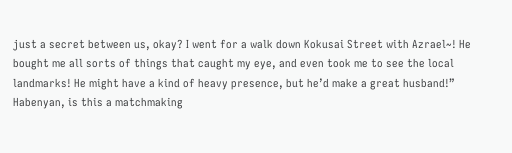just a secret between us, okay? I went for a walk down Kokusai Street with Azrael~! He bought me all sorts of things that caught my eye, and even took me to see the local landmarks! He might have a kind of heavy presence, but he’d make a great husband!”
Habenyan, is this a matchmaking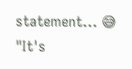statement... 😅
"It's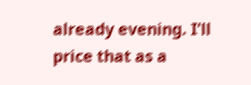already evening. I'll price that as a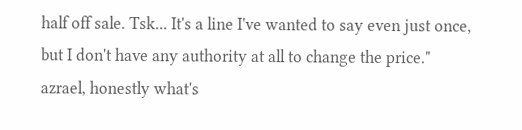half off sale. Tsk... It's a line I've wanted to say even just once, but I don't have any authority at all to change the price."
azrael, honestly what's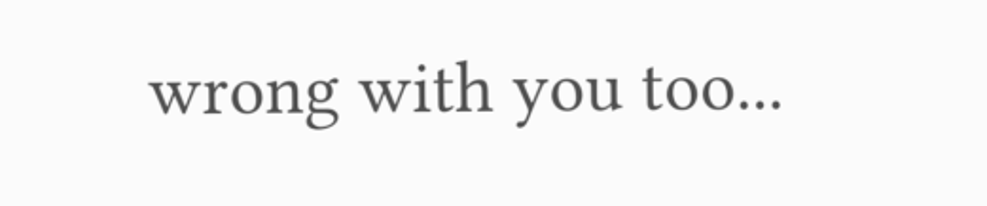wrong with you too...